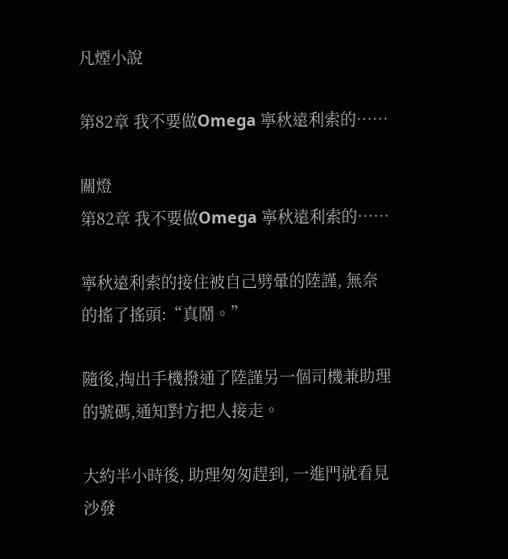凡煙小說

第82章 我不要做Omega 寧秋遠利索的……

關燈
第82章 我不要做Omega 寧秋遠利索的……

寧秋遠利索的接住被自己劈暈的陸謹, 無奈的搖了搖頭:“真鬧。”

隨後,掏出手機撥通了陸謹另一個司機兼助理的號碼,通知對方把人接走。

大約半小時後, 助理匆匆趕到, 一進門就看見沙發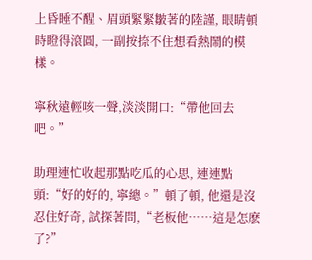上昏睡不醒、眉頭緊緊皺著的陸謹, 眼睛頓時瞪得滾圓, 一副按捺不住想看熱鬧的模樣。

寧秋遠輕咳一聲,淡淡開口:“帶他回去吧。”

助理連忙收起那點吃瓜的心思, 連連點頭:“好的好的, 寧總。”頓了頓, 他還是沒忍住好奇, 試探著問,“老板他……這是怎麽了?”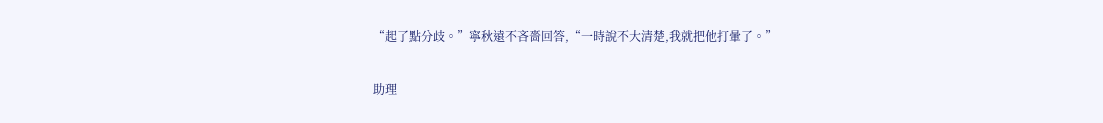“起了點分歧。”寧秋遠不吝嗇回答,“一時說不大清楚,我就把他打暈了。”

助理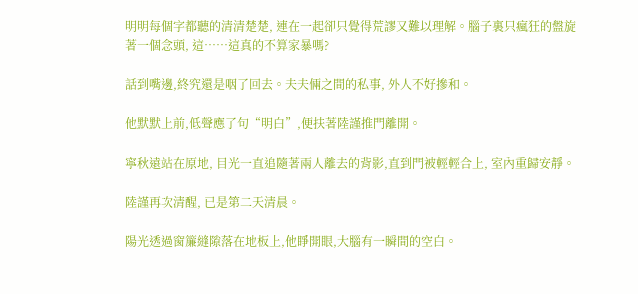明明每個字都聽的清清楚楚, 連在一起卻只覺得荒謬又難以理解。腦子裏只瘋狂的盤旋著一個念頭, 這……這真的不算家暴嗎?

話到嘴邊,終究還是咽了回去。夫夫倆之間的私事, 外人不好摻和。

他默默上前,低聲應了句“明白”,便扶著陸謹推門離開。

寧秋遠站在原地, 目光一直追隨著兩人離去的背影,直到門被輕輕合上, 室內重歸安靜。

陸謹再次清醒, 已是第二天清晨。

陽光透過窗簾縫隙落在地板上,他睜開眼,大腦有一瞬間的空白。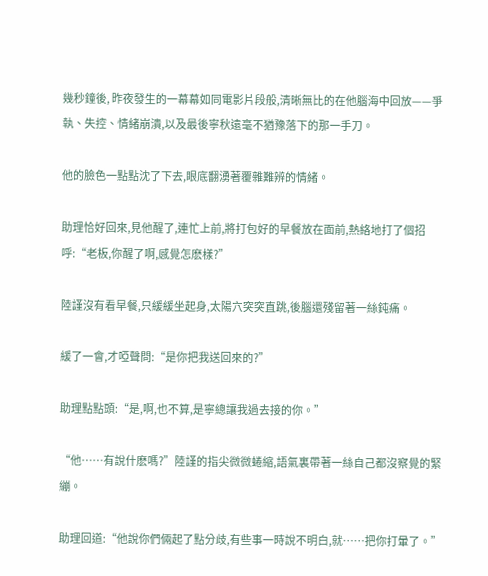幾秒鐘後, 昨夜發生的一幕幕如同電影片段般,清晰無比的在他腦海中回放——爭執、失控、情緒崩潰,以及最後寧秋遠毫不猶豫落下的那一手刀。

他的臉色一點點沈了下去,眼底翻湧著覆雜難辨的情緒。

助理恰好回來,見他醒了,連忙上前,將打包好的早餐放在面前,熱絡地打了個招呼:“老板,你醒了啊,感覺怎麽樣?”

陸謹沒有看早餐,只緩緩坐起身,太陽穴突突直跳,後腦還殘留著一絲鈍痛。

緩了一會,才啞聲問:“是你把我送回來的?”

助理點點頭:“是,啊,也不算,是寧總讓我過去接的你。”

“他……有說什麽嗎?”陸謹的指尖微微蜷縮,語氣裏帶著一絲自己都沒察覺的緊繃。

助理回道:“他說你們倆起了點分歧,有些事一時說不明白,就……把你打暈了。”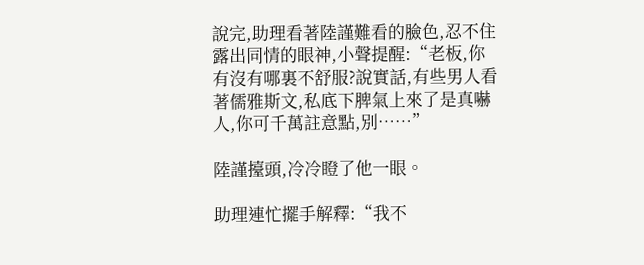說完,助理看著陸謹難看的臉色,忍不住露出同情的眼神,小聲提醒:“老板,你有沒有哪裏不舒服?說實話,有些男人看著儒雅斯文,私底下脾氣上來了是真嚇人,你可千萬註意點,別……”

陸謹擡頭,冷冷瞪了他一眼。

助理連忙擺手解釋:“我不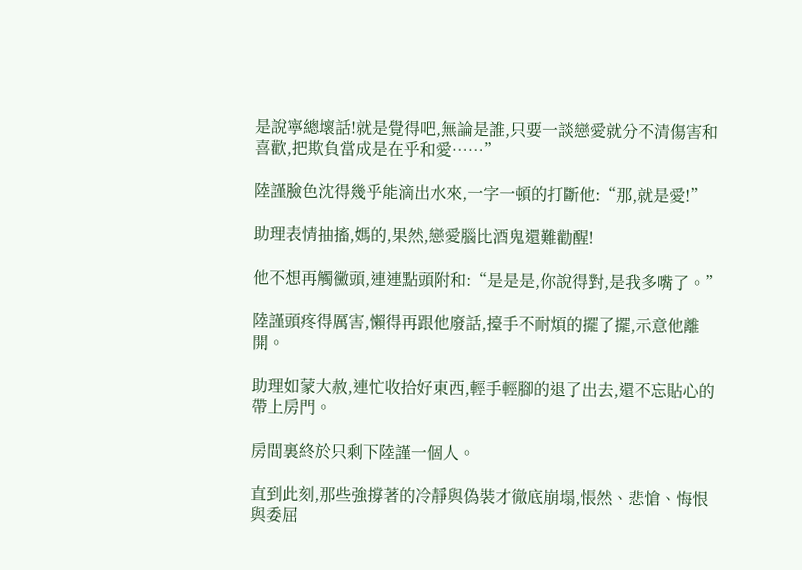是說寧總壞話!就是覺得吧,無論是誰,只要一談戀愛就分不清傷害和喜歡,把欺負當成是在乎和愛……”

陸謹臉色沈得幾乎能滴出水來,一字一頓的打斷他:“那,就是愛!”

助理表情抽搐,媽的,果然,戀愛腦比酒鬼還難勸醒!

他不想再觸黴頭,連連點頭附和:“是是是,你說得對,是我多嘴了。”

陸謹頭疼得厲害,懶得再跟他廢話,擡手不耐煩的擺了擺,示意他離開。

助理如蒙大赦,連忙收拾好東西,輕手輕腳的退了出去,還不忘貼心的帶上房門。

房間裏終於只剩下陸謹一個人。

直到此刻,那些強撐著的冷靜與偽裝才徹底崩塌,悵然、悲愴、悔恨與委屈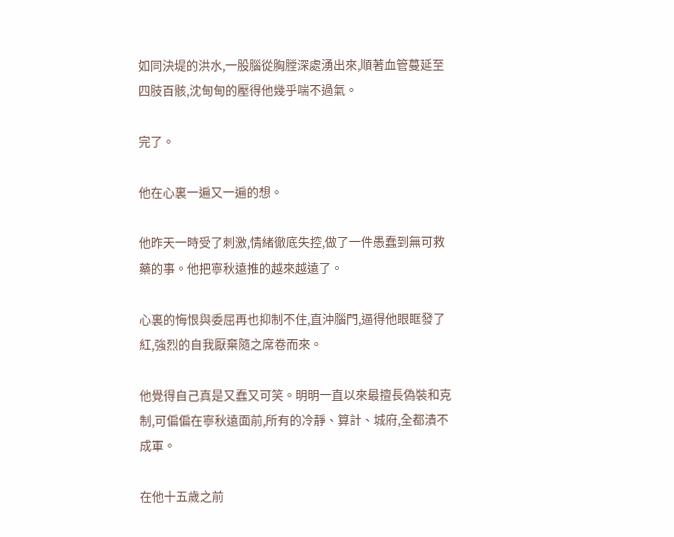如同決堤的洪水,一股腦從胸膛深處湧出來,順著血管蔓延至四肢百骸,沈甸甸的壓得他幾乎喘不過氣。

完了。

他在心裏一遍又一遍的想。

他昨天一時受了刺激,情緒徹底失控,做了一件愚蠢到無可救藥的事。他把寧秋遠推的越來越遠了。

心裏的悔恨與委屈再也抑制不住,直沖腦門,逼得他眼眶發了紅,強烈的自我厭棄隨之席卷而來。

他覺得自己真是又蠢又可笑。明明一直以來最擅長偽裝和克制,可偏偏在寧秋遠面前,所有的冷靜、算計、城府,全都潰不成軍。

在他十五歲之前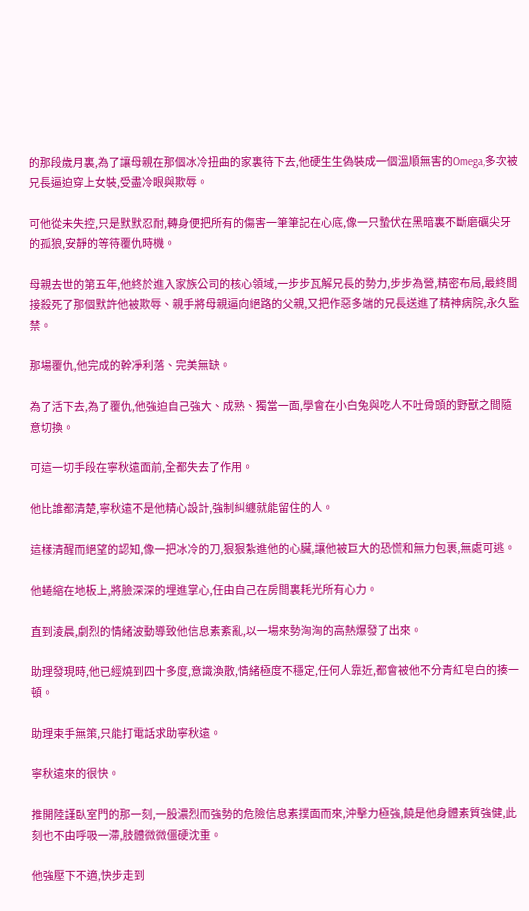的那段歲月裏,為了讓母親在那個冰冷扭曲的家裏待下去,他硬生生偽裝成一個溫順無害的Omega,多次被兄長逼迫穿上女裝,受盡冷眼與欺辱。

可他從未失控,只是默默忍耐,轉身便把所有的傷害一筆筆記在心底,像一只蟄伏在黑暗裏不斷磨礪尖牙的孤狼,安靜的等待覆仇時機。

母親去世的第五年,他終於進入家族公司的核心領域,一步步瓦解兄長的勢力,步步為營,精密布局,最終間接殺死了那個默許他被欺辱、親手將母親逼向絕路的父親,又把作惡多端的兄長送進了精神病院,永久監禁。

那場覆仇,他完成的幹凈利落、完美無缺。

為了活下去,為了覆仇,他強迫自己強大、成熟、獨當一面,學會在小白兔與吃人不吐骨頭的野獸之間隨意切換。

可這一切手段在寧秋遠面前,全都失去了作用。

他比誰都清楚,寧秋遠不是他精心設計,強制糾纏就能留住的人。

這樣清醒而絕望的認知,像一把冰冷的刀,狠狠紮進他的心臟,讓他被巨大的恐慌和無力包裹,無處可逃。

他蜷縮在地板上,將臉深深的埋進掌心,任由自己在房間裏耗光所有心力。

直到淩晨,劇烈的情緒波動導致他信息素紊亂,以一場來勢洶洶的高熱爆發了出來。

助理發現時,他已經燒到四十多度,意識渙散,情緒極度不穩定,任何人靠近,都會被他不分青紅皂白的揍一頓。

助理束手無策,只能打電話求助寧秋遠。

寧秋遠來的很快。

推開陸謹臥室門的那一刻,一股濃烈而強勢的危險信息素撲面而來,沖擊力極強,饒是他身體素質強健,此刻也不由呼吸一滯,肢體微微僵硬沈重。

他強壓下不適,快步走到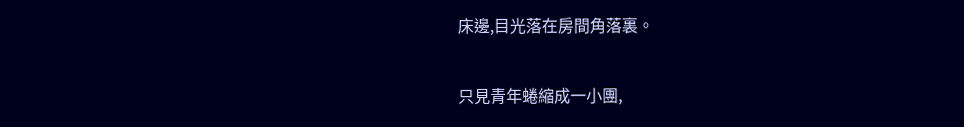床邊,目光落在房間角落裏。

只見青年蜷縮成一小團,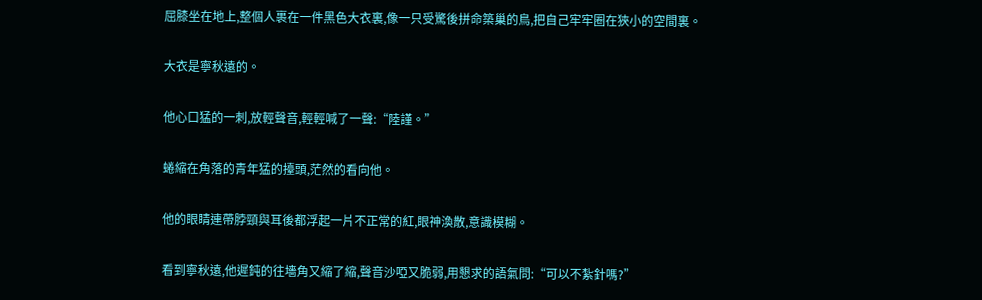屈膝坐在地上,整個人裹在一件黑色大衣裏,像一只受驚後拼命築巢的鳥,把自己牢牢圈在狹小的空間裏。

大衣是寧秋遠的。

他心口猛的一刺,放輕聲音,輕輕喊了一聲:“陸謹。”

蜷縮在角落的青年猛的擡頭,茫然的看向他。

他的眼睛連帶脖頸與耳後都浮起一片不正常的紅,眼神渙散,意識模糊。

看到寧秋遠,他遲鈍的往墻角又縮了縮,聲音沙啞又脆弱,用懇求的語氣問:“可以不紮針嗎?”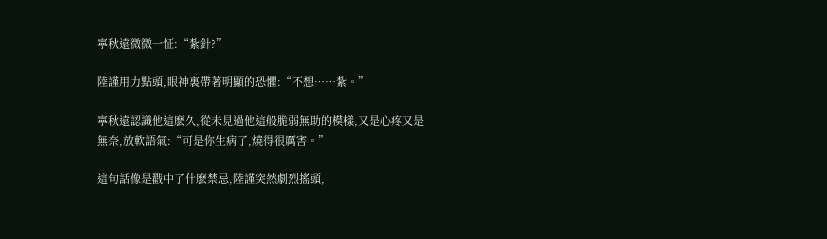寧秋遠微微一怔:“紮針?”

陸謹用力點頭,眼神裏帶著明顯的恐懼:“不想……紮。”

寧秋遠認識他這麽久,從未見過他這般脆弱無助的模樣,又是心疼又是無奈,放軟語氣:“可是你生病了,燒得很厲害。”

這句話像是戳中了什麽禁忌,陸謹突然劇烈搖頭,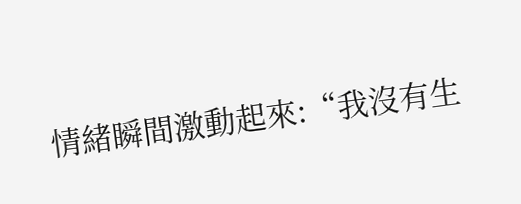情緒瞬間激動起來:“我沒有生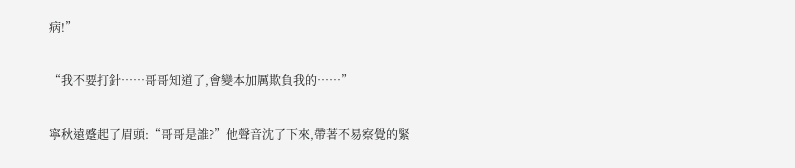病!”

“我不要打針……哥哥知道了,會變本加厲欺負我的……”

寧秋遠蹙起了眉頭:“哥哥是誰?”他聲音沈了下來,帶著不易察覺的緊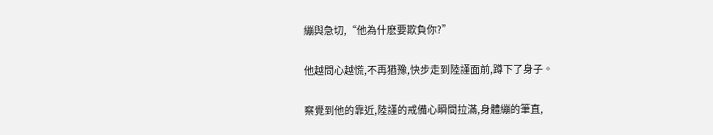繃與急切,“他為什麽要欺負你?”

他越問心越慌,不再猶豫,快步走到陸謹面前,蹲下了身子。

察覺到他的靠近,陸謹的戒備心瞬間拉滿,身體繃的筆直,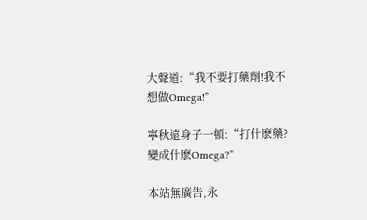大聲道:“我不要打藥劑!我不想做Omega!”

寧秋遠身子一頓:“打什麽藥?變成什麽Omega?”

本站無廣告,永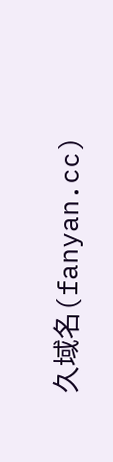久域名(fanyan.cc)